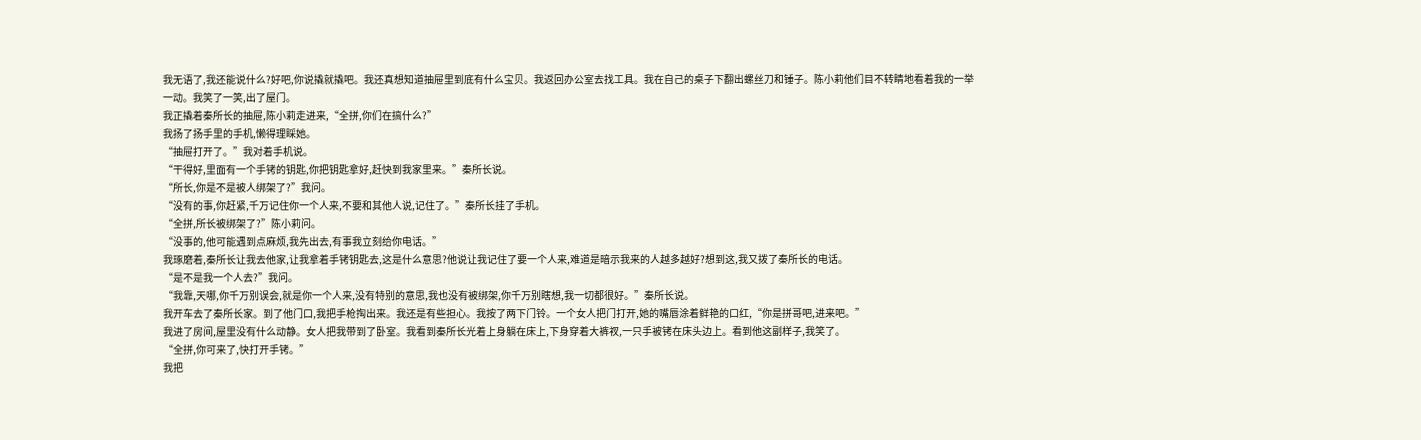我无语了,我还能说什么?好吧,你说撬就撬吧。我还真想知道抽屉里到底有什么宝贝。我返回办公室去找工具。我在自己的桌子下翻出螺丝刀和锤子。陈小莉他们目不转睛地看着我的一举一动。我笑了一笑,出了屋门。
我正撬着秦所长的抽屉,陈小莉走进来,“全拼,你们在搞什么?”
我扬了扬手里的手机,懒得理睬她。
“抽屉打开了。”我对着手机说。
“干得好,里面有一个手铐的钥匙,你把钥匙拿好,赶快到我家里来。”秦所长说。
“所长,你是不是被人绑架了?”我问。
“没有的事,你赶紧,千万记住你一个人来,不要和其他人说,记住了。”秦所长挂了手机。
“全拼,所长被绑架了?”陈小莉问。
“没事的,他可能遇到点麻烦,我先出去,有事我立刻给你电话。”
我琢磨着,秦所长让我去他家,让我拿着手铐钥匙去,这是什么意思?他说让我记住了要一个人来,难道是暗示我来的人越多越好?想到这,我又拨了秦所长的电话。
“是不是我一个人去?”我问。
“我靠,天哪,你千万别误会,就是你一个人来,没有特别的意思,我也没有被绑架,你千万别瞎想,我一切都很好。”秦所长说。
我开车去了秦所长家。到了他门口,我把手枪掏出来。我还是有些担心。我按了两下门铃。一个女人把门打开,她的嘴唇涂着鲜艳的口红,“你是拼哥吧,进来吧。”
我进了房间,屋里没有什么动静。女人把我带到了卧室。我看到秦所长光着上身躺在床上,下身穿着大裤衩,一只手被铐在床头边上。看到他这副样子,我笑了。
“全拼,你可来了,快打开手铐。”
我把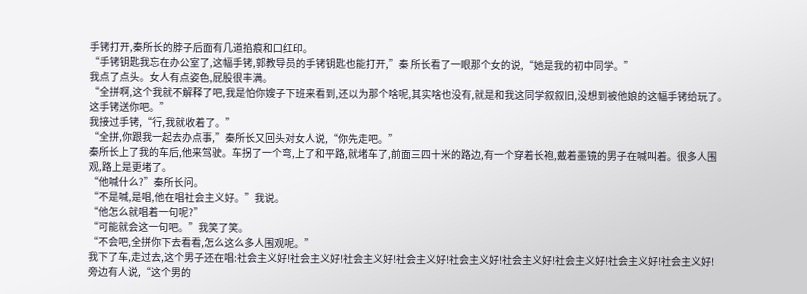手铐打开,秦所长的脖子后面有几道掐痕和口红印。
“手铐钥匙我忘在办公室了,这幅手铐,郭教导员的手铐钥匙也能打开,”秦 所长看了一眼那个女的说,“她是我的初中同学。”
我点了点头。女人有点姿色,屁股很丰满。
“全拼啊,这个我就不解释了吧,我是怕你嫂子下班来看到,还以为那个啥呢,其实啥也没有,就是和我这同学叙叙旧,没想到被他娘的这幅手铐给玩了。这手铐送你吧。”
我接过手铐,“行,我就收着了。”
“全拼,你跟我一起去办点事,”秦所长又回头对女人说,“你先走吧。”
秦所长上了我的车后,他来驾驶。车拐了一个弯,上了和平路,就堵车了,前面三四十米的路边,有一个穿着长袍,戴着墨镜的男子在喊叫着。很多人围观,路上是更堵了。
“他喊什么?”秦所长问。
“不是喊,是唱,他在唱社会主义好。”我说。
“他怎么就唱着一句呢?”
“可能就会这一句吧。”我笑了笑。
“不会吧,全拼你下去看看,怎么这么多人围观呢。”
我下了车,走过去,这个男子还在唱:社会主义好!社会主义好!社会主义好!社会主义好!社会主义好!社会主义好!社会主义好!社会主义好!社会主义好!
旁边有人说,“这个男的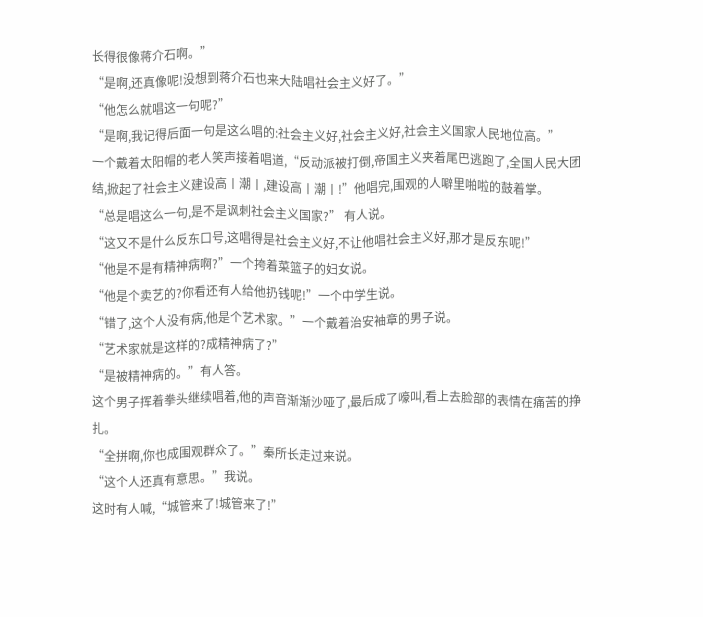长得很像蒋介石啊。”
“是啊,还真像呢!没想到蒋介石也来大陆唱社会主义好了。”
“他怎么就唱这一句呢?”
“是啊,我记得后面一句是这么唱的:社会主义好,社会主义好,社会主义国家人民地位高。”
一个戴着太阳帽的老人笑声接着唱道,“反动派被打倒,帝国主义夹着尾巴逃跑了,全国人民大团结,掀起了社会主义建设高丨潮丨,建设高丨潮丨!”他唱完,围观的人噼里啪啦的鼓着掌。
“总是唱这么一句,是不是讽刺社会主义国家?” 有人说。
“这又不是什么反东口号,这唱得是社会主义好,不让他唱社会主义好,那才是反东呢!”
“他是不是有精神病啊?”一个挎着菜篮子的妇女说。
“他是个卖艺的?你看还有人给他扔钱呢!”一个中学生说。
“错了,这个人没有病,他是个艺术家。”一个戴着治安袖章的男子说。
“艺术家就是这样的?成精神病了?”
“是被精神病的。”有人答。
这个男子挥着拳头继续唱着,他的声音渐渐沙哑了,最后成了嚎叫,看上去脸部的表情在痛苦的挣扎。
“全拼啊,你也成围观群众了。”秦所长走过来说。
“这个人还真有意思。”我说。
这时有人喊,“城管来了!城管来了!”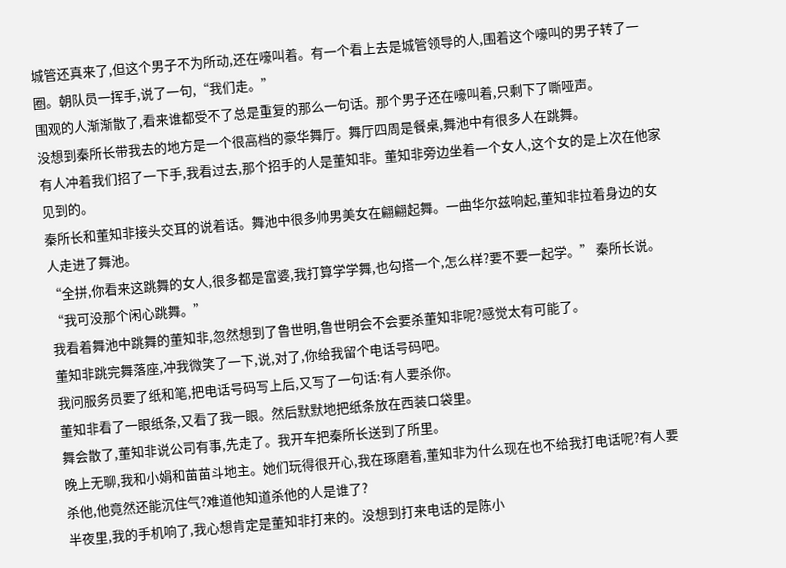城管还真来了,但这个男子不为所动,还在嚎叫着。有一个看上去是城管领导的人,围着这个嚎叫的男子转了一圈。朝队员一挥手,说了一句,“我们走。”
围观的人渐渐散了,看来谁都受不了总是重复的那么一句话。那个男子还在嚎叫着,只剩下了嘶哑声。
没想到秦所长带我去的地方是一个很高档的豪华舞厅。舞厅四周是餐桌,舞池中有很多人在跳舞。
有人冲着我们招了一下手,我看过去,那个招手的人是董知非。董知非旁边坐着一个女人,这个女的是上次在他家见到的。
秦所长和董知非接头交耳的说着话。舞池中很多帅男美女在翩翩起舞。一曲华尔兹响起,董知非拉着身边的女人走进了舞池。
“全拼,你看来这跳舞的女人,很多都是富婆,我打算学学舞,也勾搭一个,怎么样?要不要一起学。” 秦所长说。
“我可没那个闲心跳舞。”
我看着舞池中跳舞的董知非,忽然想到了鲁世明,鲁世明会不会要杀董知非呢?感觉太有可能了。
董知非跳完舞落座,冲我微笑了一下,说,对了,你给我留个电话号码吧。
我问服务员要了纸和笔,把电话号码写上后,又写了一句话:有人要杀你。
董知非看了一眼纸条,又看了我一眼。然后默默地把纸条放在西装口袋里。
舞会散了,董知非说公司有事,先走了。我开车把秦所长送到了所里。
晚上无聊,我和小娟和苗苗斗地主。她们玩得很开心,我在琢磨着,董知非为什么现在也不给我打电话呢?有人要杀他,他竟然还能沉住气?难道他知道杀他的人是谁了?
半夜里,我的手机响了,我心想肯定是董知非打来的。没想到打来电话的是陈小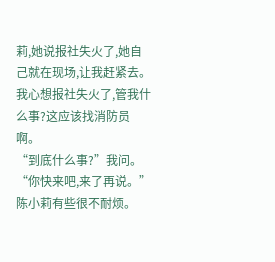莉,她说报社失火了,她自己就在现场,让我赶紧去。
我心想报社失火了,管我什么事?这应该找消防员啊。
“到底什么事?”我问。
“你快来吧,来了再说。”陈小莉有些很不耐烦。